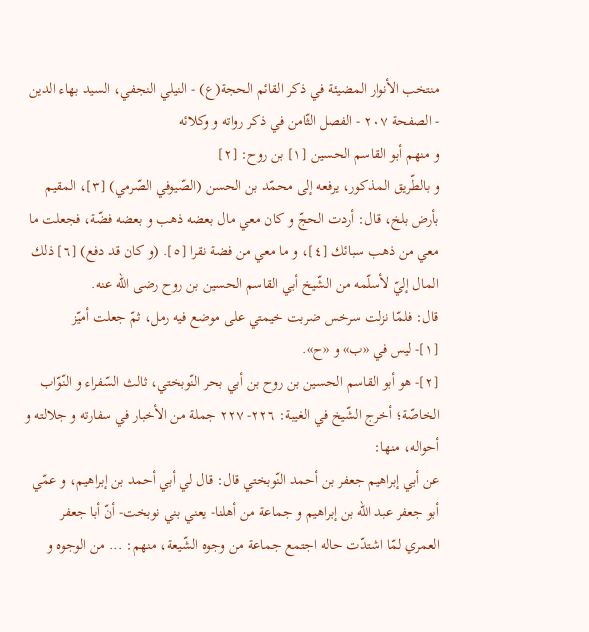منتخب الأنوار المضيئة في ذكر القائم الحجة(ع) - النيلي النجفي، السيد بهاء الدين - الصفحة ٢٠٧ - الفصل الثّامن في ذكر رواته و وكلائه
و منهم أبو القاسم الحسين [١] بن روح: [٢]
و بالطّريق المذكور، يرفعه إلى محمّد بن الحسن (الصّيوفي الصّرمي) [٣]، المقيم بأرض بلخ، قال: أردت الحجّ و كان معي مال بعضه ذهب و بعضه فضّة، فجعلت ما معي من ذهب سبائك [٤]، و ما معي من فضة نقرا [٥]. (و كان قد دفع) [٦] ذلك المال إليّ لأسلّمه من الشّيخ أبي القاسم الحسين بن روح رضى اللّه عنه.
قال: فلمّا نزلت سرخس ضربت خيمتي على موضع فيه رمل، ثمّ جعلت أميّز
[١]- ليس في «ب» و «ح».
[٢]- هو أبو القاسم الحسين بن روح بن أبي بحر النّوبختي، ثالث السّفراء و النّوّاب الخاصّة؛ أخرج الشّيخ في الغيبة: ٢٢٦- ٢٢٧ جملة من الأخبار في سفارته و جلالته و أحواله، منها:
عن أبي إبراهيم جعفر بن أحمد النّوبختي قال: قال لي أبي أحمد بن إبراهيم، و عمّي أبو جعفر عبد اللّه بن إبراهيم و جماعة من أهلنا- يعني بني نوبخت- أنّ أبا جعفر العمري لمّا اشتدّت حاله اجتمع جماعة من وجوه الشّيعة، منهم: ... من الوجوه و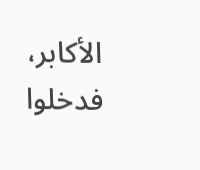الأكابر، فدخلوا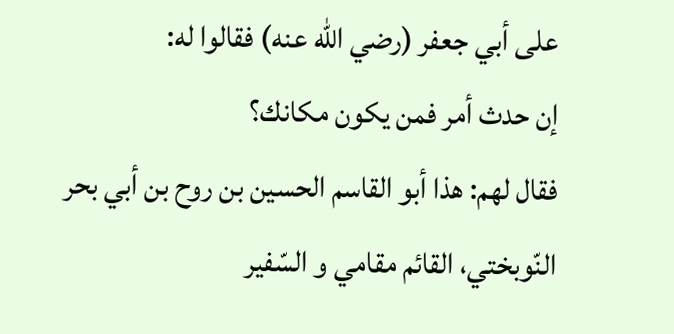على أبي جعفر (رضي الله عنه) فقالوا له:
إن حدث أمر فمن يكون مكانك؟
فقال لهم: هذا أبو القاسم الحسين بن روح بن أبي بحر النّوبختي، القائم مقامي و السّفير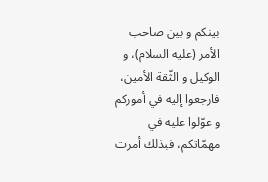بينكم و بين صاحب الأمر (عليه السلام)، و الوكيل و الثّقة الأمين، فارجعوا إليه في أموركم و عوّلوا عليه في مهمّاتكم، فبذلك أمرت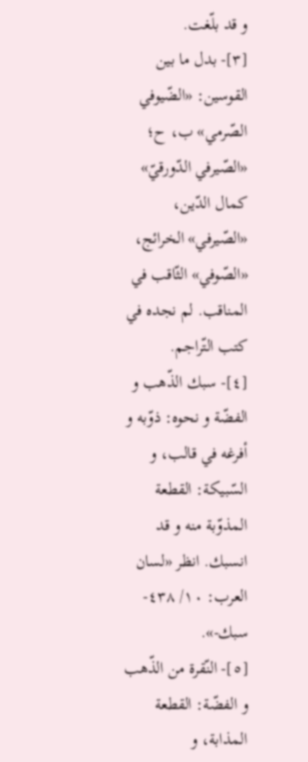و قد بلّغت.
[٣]- بدل ما بين القوسين: «الضّيوفي الصّرمي» ب، ح؛ «الصّيرفي الدّورقيّ» كمال الدّين، «الصّيرفي» الخرائج، «الصّوفي» الثّاقب في المناقب. لم نجده في كتب التّراجم.
[٤]- سبك الذّهب و الفضّة و نحوه: ذوّبه و أفرغه في قالب، و السّبيكة: القطعة المذوّبة منه و قد انسبك. انظر «لسان العرب: ١٠/ ٤٣٨- سبك-».
[٥]- النّقرة من الذّهب و الفضّة: القطعة المذابة، و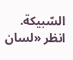السّبيكة. انظر «لسان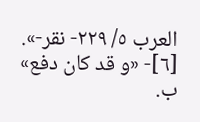العرب ٥/ ٢٢٩- نقر-».
[٦]- «و قد كان دفع» ب.